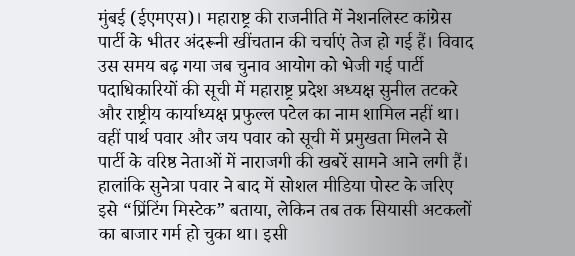मुंबई (ईएमएस)। महाराष्ट्र की राजनीति में नेशनलिस्ट कांग्रेस पार्टी के भीतर अंदरूनी खींचतान की चर्चाएं तेज हो गई हैं। विवाद उस समय बढ़ गया जब चुनाव आयोग को भेजी गई पार्टी पदाधिकारियों की सूची में महाराष्ट्र प्रदेश अध्यक्ष सुनील तटकरे और राष्ट्रीय कार्याध्यक्ष प्रफुल्ल पटेल का नाम शामिल नहीं था। वहीं पार्थ पवार और जय पवार को सूची में प्रमुखता मिलने से पार्टी के वरिष्ठ नेताओं में नाराजगी की खबरें सामने आने लगी हैं। हालांकि सुनेत्रा पवार ने बाद में सोशल मीडिया पोस्ट के जरिए इसे “प्रिंटिंग मिस्टेक” बताया, लेकिन तब तक सियासी अटकलों का बाजार गर्म हो चुका था। इसी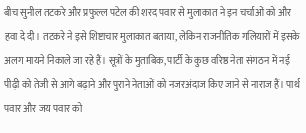बीच सुनील तटकरे और प्रफुल्ल पटेल की शरद पवार से मुलाकात ने इन चर्चाओं को और हवा दे दी। तटकरे ने इसे शिष्टाचार मुलाकात बताया, लेकिन राजनीतिक गलियारों में इसके अलग मायने निकाले जा रहे हैं। सूत्रों के मुताबिक, पार्टी के कुछ वरिष्ठ नेता संगठन में नई पीढ़ी को तेजी से आगे बढ़ाने और पुराने नेताओं को नजरअंदाज किए जाने से नाराज हैं। पार्थ पवार और जय पवार को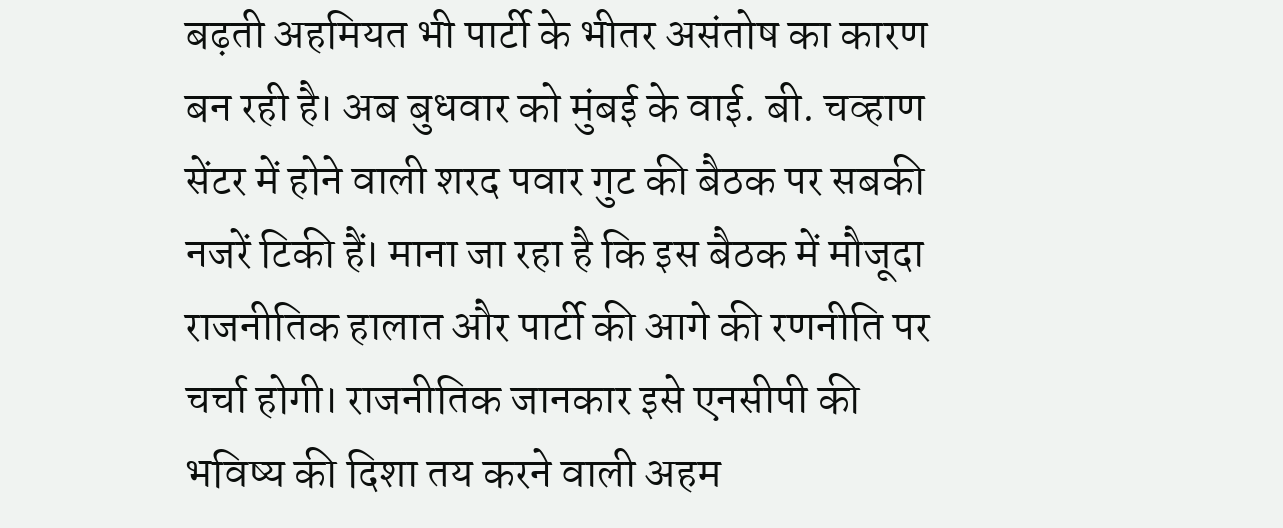बढ़ती अहमियत भी पार्टी के भीतर असंतोष का कारण बन रही है। अब बुधवार को मुंबई के वाई. बी. चव्हाण सेंटर में होने वाली शरद पवार गुट की बैठक पर सबकी नजरें टिकी हैं। माना जा रहा है कि इस बैठक में मौजूदा राजनीतिक हालात और पार्टी की आगे की रणनीति पर चर्चा होगी। राजनीतिक जानकार इसे एनसीपी की भविष्य की दिशा तय करने वाली अहम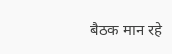बैठक मान रहे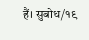हैं। सुबोध/१९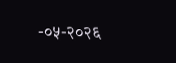-०५-२०२६